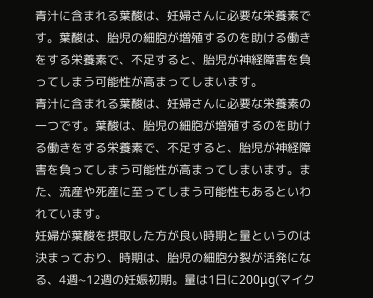青汁に含まれる葉酸は、妊婦さんに必要な栄養素です。葉酸は、胎児の細胞が増殖するのを助ける働きをする栄養素で、不足すると、胎児が神経障害を負ってしまう可能性が高まってしまいます。
青汁に含まれる葉酸は、妊婦さんに必要な栄養素の一つです。葉酸は、胎児の細胞が増殖するのを助ける働きをする栄養素で、不足すると、胎児が神経障害を負ってしまう可能性が高まってしまいます。また、流産や死産に至ってしまう可能性もあるといわれています。
妊婦が葉酸を摂取した方が良い時期と量というのは決まっており、時期は、胎児の細胞分裂が活発になる、4週~12週の妊娠初期。量は1日に200μg(マイク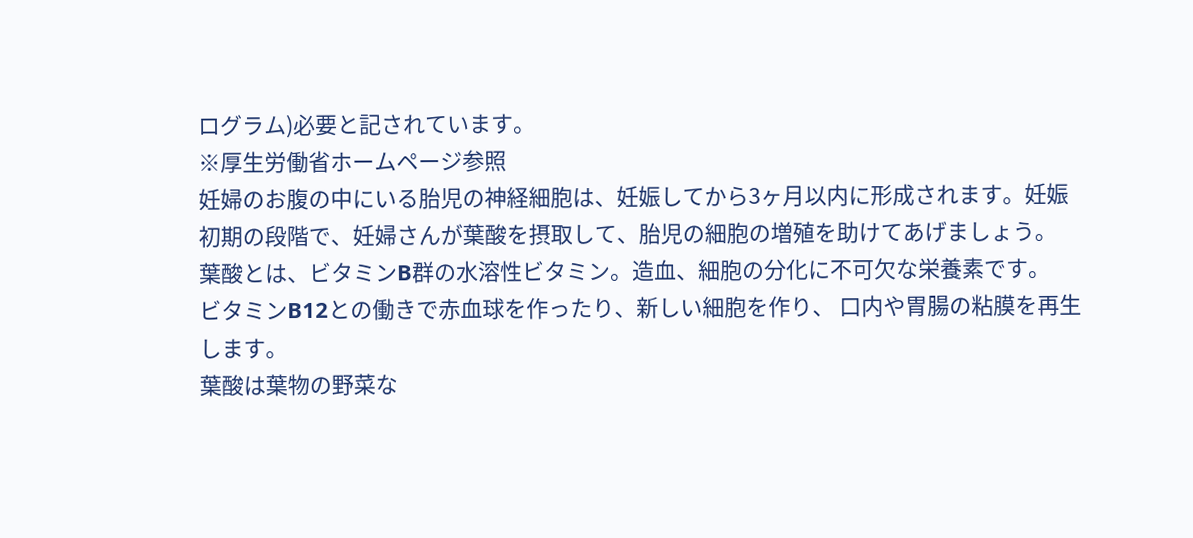ログラム)必要と記されています。
※厚生労働省ホームページ参照
妊婦のお腹の中にいる胎児の神経細胞は、妊娠してから3ヶ月以内に形成されます。妊娠初期の段階で、妊婦さんが葉酸を摂取して、胎児の細胞の増殖を助けてあげましょう。
葉酸とは、ビタミンB群の水溶性ビタミン。造血、細胞の分化に不可欠な栄養素です。
ビタミンB12との働きで赤血球を作ったり、新しい細胞を作り、 口内や胃腸の粘膜を再生します。
葉酸は葉物の野菜な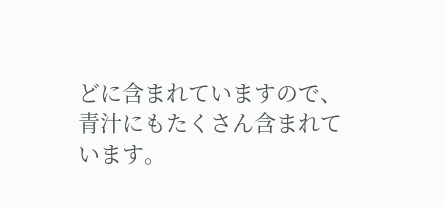どに含まれていますので、青汁にもたくさん含まれています。